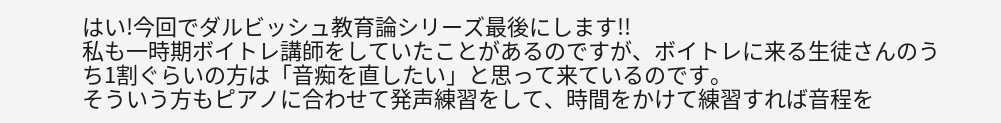はい!今回でダルビッシュ教育論シリーズ最後にします!!
私も一時期ボイトレ講師をしていたことがあるのですが、ボイトレに来る生徒さんのうち1割ぐらいの方は「音痴を直したい」と思って来ているのです。
そういう方もピアノに合わせて発声練習をして、時間をかけて練習すれば音程を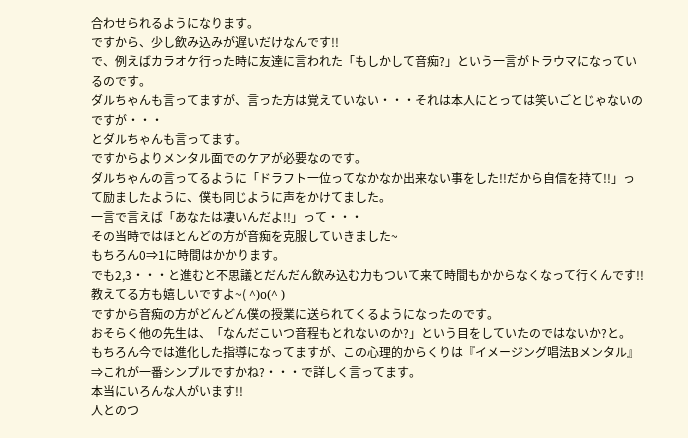合わせられるようになります。
ですから、少し飲み込みが遅いだけなんです!!
で、例えばカラオケ行った時に友達に言われた「もしかして音痴?」という一言がトラウマになっているのです。
ダルちゃんも言ってますが、言った方は覚えていない・・・それは本人にとっては笑いごとじゃないのですが・・・
とダルちゃんも言ってます。
ですからよりメンタル面でのケアが必要なのです。
ダルちゃんの言ってるように「ドラフト一位ってなかなか出来ない事をした!!だから自信を持て!!」って励ましたように、僕も同じように声をかけてました。
一言で言えば「あなたは凄いんだよ!!」って・・・
その当時ではほとんどの方が音痴を克服していきました~
もちろん0⇒1に時間はかかります。
でも2,3・・・と進むと不思議とだんだん飲み込む力もついて来て時間もかからなくなって行くんです!!
教えてる方も嬉しいですよ~( ^)o(^ )
ですから音痴の方がどんどん僕の授業に送られてくるようになったのです。
おそらく他の先生は、「なんだこいつ音程もとれないのか?」という目をしていたのではないか?と。
もちろん今では進化した指導になってますが、この心理的からくりは『イメージング唱法Bメンタル』⇒これが一番シンプルですかね?・・・で詳しく言ってます。
本当にいろんな人がいます!!
人とのつ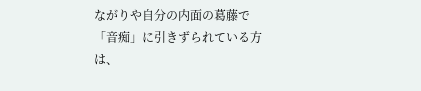ながりや自分の内面の葛藤で「音痴」に引きずられている方は、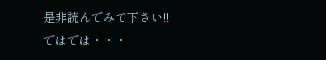是非読んでみて下さい!!
ではでは・・・